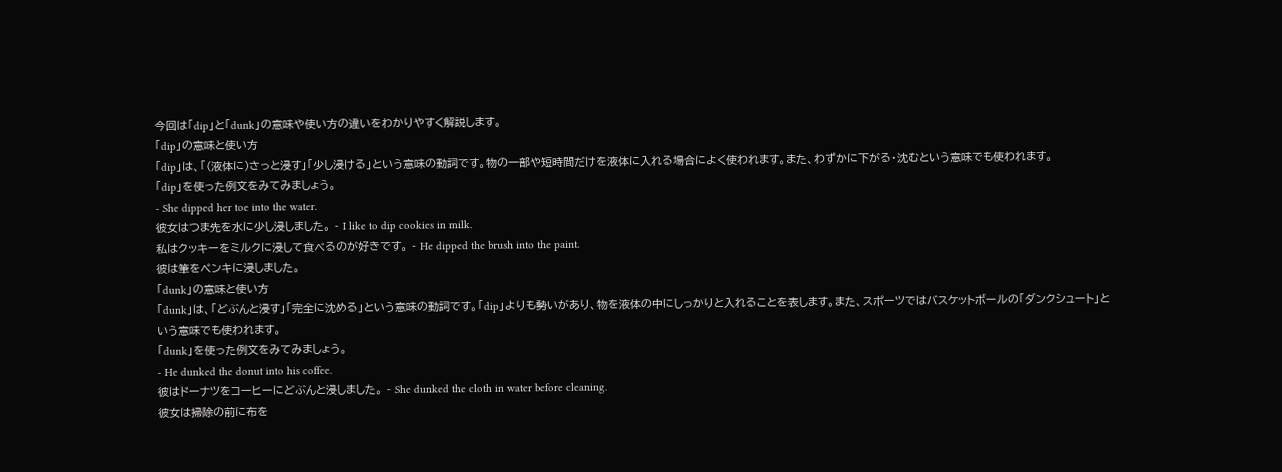今回は「dip」と「dunk」の意味や使い方の違いをわかりやすく解説します。
「dip」の意味と使い方
「dip」は、「(液体に)さっと浸す」「少し浸ける」という意味の動詞です。物の一部や短時間だけを液体に入れる場合によく使われます。また、わずかに下がる・沈むという意味でも使われます。
「dip」を使った例文をみてみましょう。
- She dipped her toe into the water.
彼女はつま先を水に少し浸しました。 - I like to dip cookies in milk.
私はクッキーをミルクに浸して食べるのが好きです。 - He dipped the brush into the paint.
彼は筆をペンキに浸しました。
「dunk」の意味と使い方
「dunk」は、「どぶんと浸す」「完全に沈める」という意味の動詞です。「dip」よりも勢いがあり、物を液体の中にしっかりと入れることを表します。また、スポーツではバスケットボールの「ダンクシュート」という意味でも使われます。
「dunk」を使った例文をみてみましょう。
- He dunked the donut into his coffee.
彼はドーナツをコーヒーにどぶんと浸しました。 - She dunked the cloth in water before cleaning.
彼女は掃除の前に布を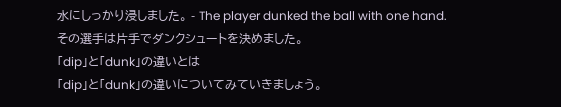水にしっかり浸しました。 - The player dunked the ball with one hand.
その選手は片手でダンクシュートを決めました。
「dip」と「dunk」の違いとは
「dip」と「dunk」の違いについてみていきましょう。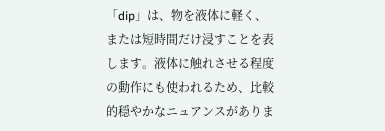「dip」は、物を液体に軽く、または短時間だけ浸すことを表します。液体に触れさせる程度の動作にも使われるため、比較的穏やかなニュアンスがありま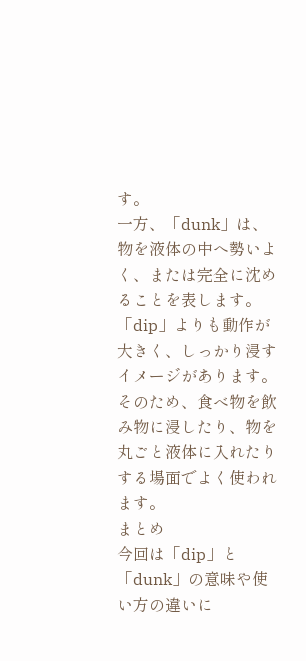す。
一方、「dunk」は、物を液体の中へ勢いよく、または完全に沈めることを表します。「dip」よりも動作が大きく、しっかり浸すイメージがあります。そのため、食べ物を飲み物に浸したり、物を丸ごと液体に入れたりする場面でよく使われます。
まとめ
今回は「dip」と「dunk」の意味や使い方の違いに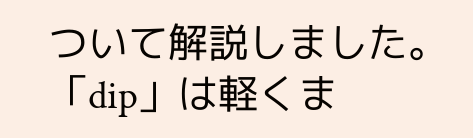ついて解説しました。「dip」は軽くま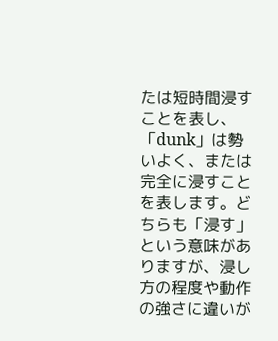たは短時間浸すことを表し、「dunk」は勢いよく、または完全に浸すことを表します。どちらも「浸す」という意味がありますが、浸し方の程度や動作の強さに違いが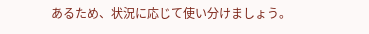あるため、状況に応じて使い分けましょう。